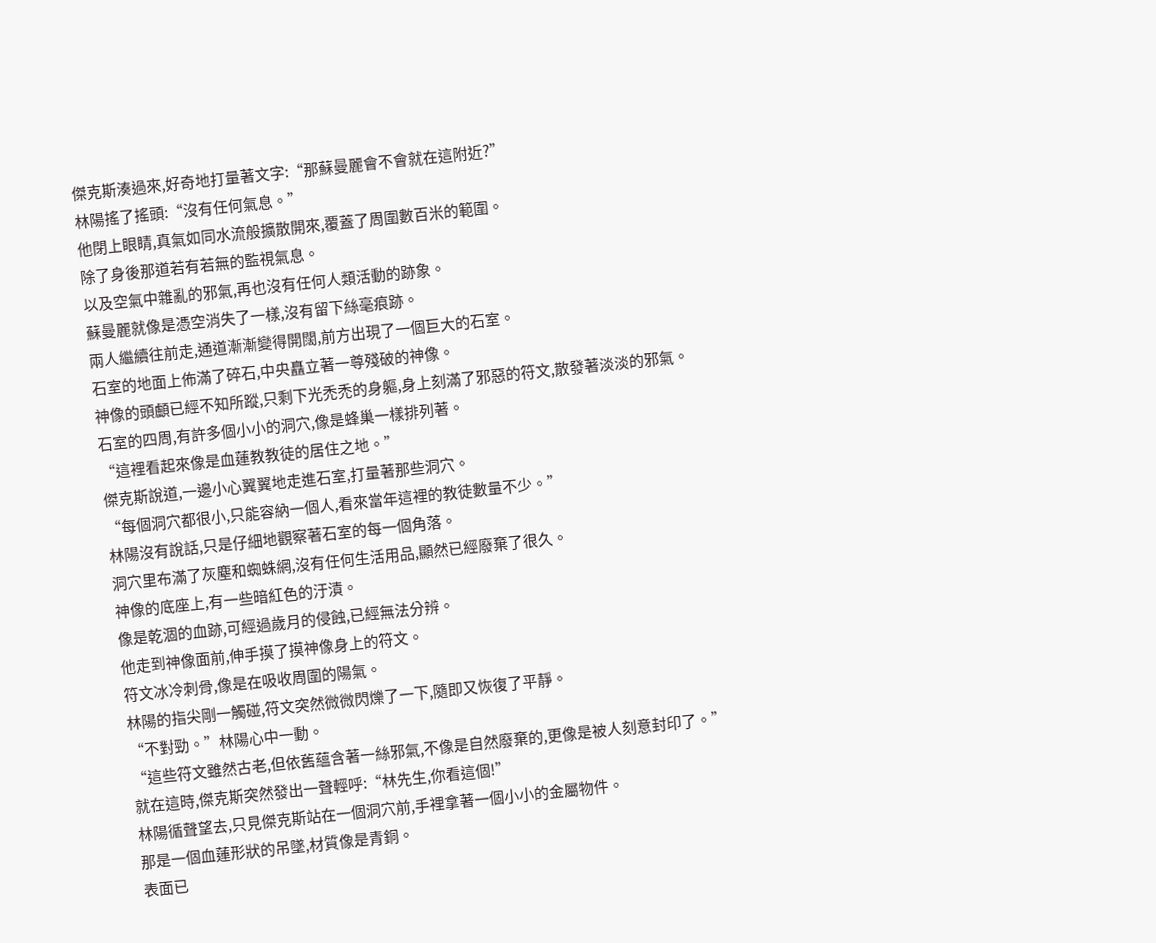傑克斯湊過來,好奇地打量著文字:“那蘇曼麗會不會就在這附近?”
林陽搖了搖頭:“沒有任何氣息。”
他閉上眼睛,真氣如同水流般擴散開來,覆蓋了周圍數百米的範圍。
除了身後那道若有若無的監視氣息。
以及空氣中雜亂的邪氣,再也沒有任何人類活動的跡象。
蘇曼麗就像是憑空消失了一樣,沒有留下絲毫痕跡。
兩人繼續往前走,通道漸漸變得開闊,前方出現了一個巨大的石室。
石室的地面上佈滿了碎石,中央矗立著一尊殘破的神像。
神像的頭顱已經不知所蹤,只剩下光禿禿的身軀,身上刻滿了邪惡的符文,散發著淡淡的邪氣。
石室的四周,有許多個小小的洞穴,像是蜂巢一樣排列著。
“這裡看起來像是血蓮教教徒的居住之地。”
傑克斯說道,一邊小心翼翼地走進石室,打量著那些洞穴。
“每個洞穴都很小,只能容納一個人,看來當年這裡的教徒數量不少。”
林陽沒有說話,只是仔細地觀察著石室的每一個角落。
洞穴里布滿了灰塵和蜘蛛網,沒有任何生活用品,顯然已經廢棄了很久。
神像的底座上,有一些暗紅色的汙漬。
像是乾涸的血跡,可經過歲月的侵蝕,已經無法分辨。
他走到神像面前,伸手摸了摸神像身上的符文。
符文冰冷刺骨,像是在吸收周圍的陽氣。
林陽的指尖剛一觸碰,符文突然微微閃爍了一下,隨即又恢復了平靜。
“不對勁。”林陽心中一動。
“這些符文雖然古老,但依舊蘊含著一絲邪氣,不像是自然廢棄的,更像是被人刻意封印了。”
就在這時,傑克斯突然發出一聲輕呼:“林先生,你看這個!”
林陽循聲望去,只見傑克斯站在一個洞穴前,手裡拿著一個小小的金屬物件。
那是一個血蓮形狀的吊墜,材質像是青銅。
表面已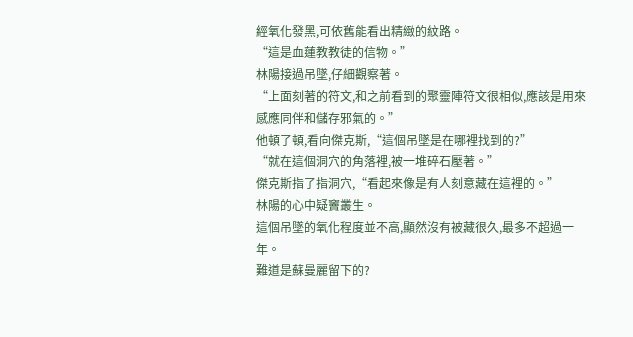經氧化發黑,可依舊能看出精緻的紋路。
“這是血蓮教教徒的信物。”
林陽接過吊墜,仔細觀察著。
“上面刻著的符文,和之前看到的聚靈陣符文很相似,應該是用來感應同伴和儲存邪氣的。”
他頓了頓,看向傑克斯,“這個吊墜是在哪裡找到的?”
“就在這個洞穴的角落裡,被一堆碎石壓著。”
傑克斯指了指洞穴,“看起來像是有人刻意藏在這裡的。”
林陽的心中疑竇叢生。
這個吊墜的氧化程度並不高,顯然沒有被藏很久,最多不超過一年。
難道是蘇曼麗留下的?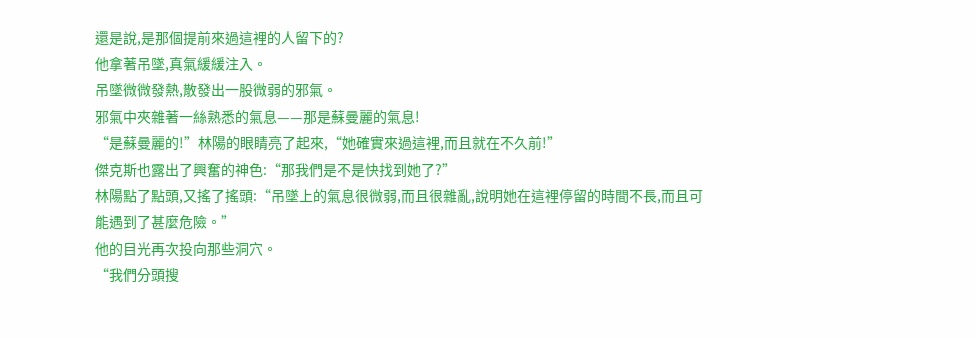還是說,是那個提前來過這裡的人留下的?
他拿著吊墜,真氣緩緩注入。
吊墜微微發熱,散發出一股微弱的邪氣。
邪氣中夾雜著一絲熟悉的氣息——那是蘇曼麗的氣息!
“是蘇曼麗的!”林陽的眼睛亮了起來,“她確實來過這裡,而且就在不久前!”
傑克斯也露出了興奮的神色:“那我們是不是快找到她了?”
林陽點了點頭,又搖了搖頭:“吊墜上的氣息很微弱,而且很雜亂,說明她在這裡停留的時間不長,而且可能遇到了甚麼危險。”
他的目光再次投向那些洞穴。
“我們分頭搜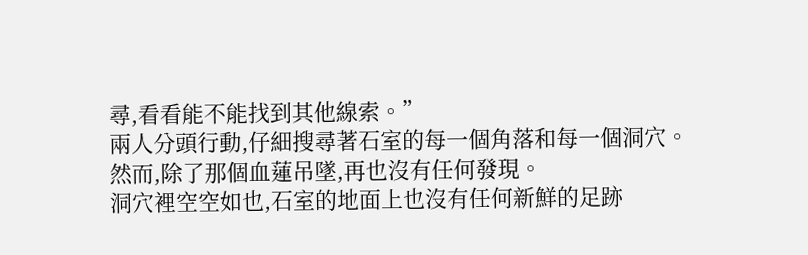尋,看看能不能找到其他線索。”
兩人分頭行動,仔細搜尋著石室的每一個角落和每一個洞穴。
然而,除了那個血蓮吊墜,再也沒有任何發現。
洞穴裡空空如也,石室的地面上也沒有任何新鮮的足跡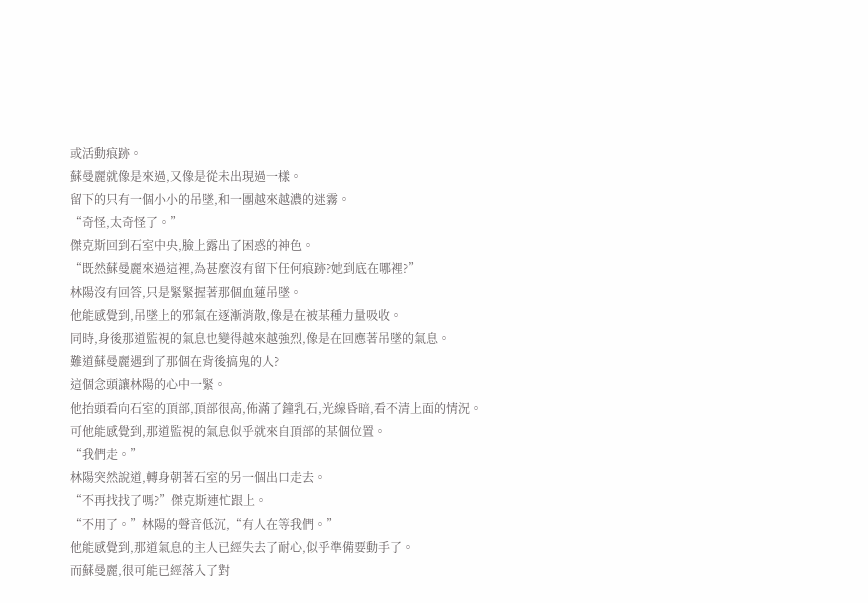或活動痕跡。
蘇曼麗就像是來過,又像是從未出現過一樣。
留下的只有一個小小的吊墜,和一團越來越濃的迷霧。
“奇怪,太奇怪了。”
傑克斯回到石室中央,臉上露出了困惑的神色。
“既然蘇曼麗來過這裡,為甚麼沒有留下任何痕跡?她到底在哪裡?”
林陽沒有回答,只是緊緊握著那個血蓮吊墜。
他能感覺到,吊墜上的邪氣在逐漸消散,像是在被某種力量吸收。
同時,身後那道監視的氣息也變得越來越強烈,像是在回應著吊墜的氣息。
難道蘇曼麗遇到了那個在背後搞鬼的人?
這個念頭讓林陽的心中一緊。
他抬頭看向石室的頂部,頂部很高,佈滿了鐘乳石,光線昏暗,看不清上面的情況。
可他能感覺到,那道監視的氣息似乎就來自頂部的某個位置。
“我們走。”
林陽突然說道,轉身朝著石室的另一個出口走去。
“不再找找了嗎?”傑克斯連忙跟上。
“不用了。”林陽的聲音低沉,“有人在等我們。”
他能感覺到,那道氣息的主人已經失去了耐心,似乎準備要動手了。
而蘇曼麗,很可能已經落入了對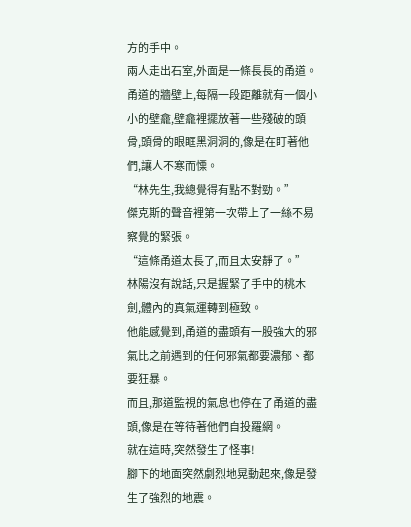方的手中。
兩人走出石室,外面是一條長長的甬道。
甬道的牆壁上,每隔一段距離就有一個小小的壁龕,壁龕裡擺放著一些殘破的頭骨,頭骨的眼眶黑洞洞的,像是在盯著他們,讓人不寒而慄。
“林先生,我總覺得有點不對勁。”
傑克斯的聲音裡第一次帶上了一絲不易察覺的緊張。
“這條甬道太長了,而且太安靜了。”
林陽沒有說話,只是握緊了手中的桃木劍,體內的真氣運轉到極致。
他能感覺到,甬道的盡頭有一股強大的邪氣比之前遇到的任何邪氣都要濃郁、都要狂暴。
而且,那道監視的氣息也停在了甬道的盡頭,像是在等待著他們自投羅網。
就在這時,突然發生了怪事!
腳下的地面突然劇烈地晃動起來,像是發生了強烈的地震。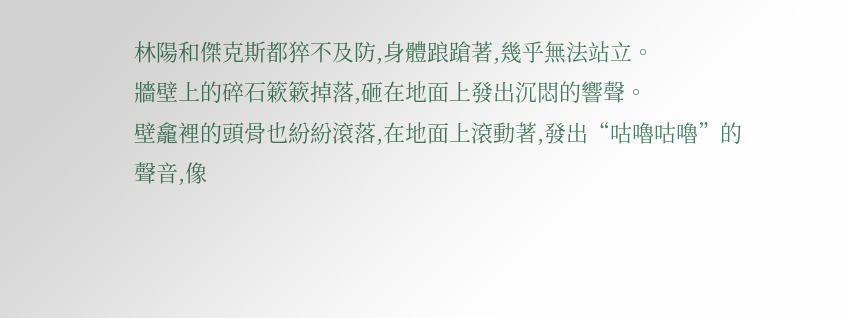林陽和傑克斯都猝不及防,身體踉蹌著,幾乎無法站立。
牆壁上的碎石簌簌掉落,砸在地面上發出沉悶的響聲。
壁龕裡的頭骨也紛紛滾落,在地面上滾動著,發出“咕嚕咕嚕”的聲音,像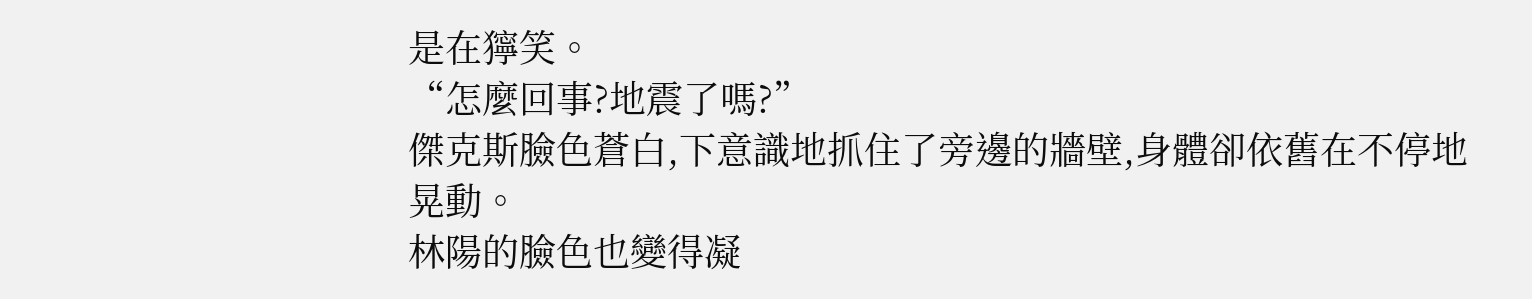是在獰笑。
“怎麼回事?地震了嗎?”
傑克斯臉色蒼白,下意識地抓住了旁邊的牆壁,身體卻依舊在不停地晃動。
林陽的臉色也變得凝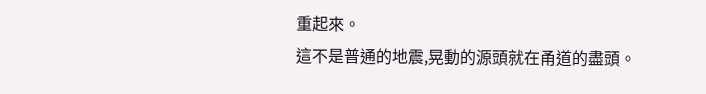重起來。
這不是普通的地震,晃動的源頭就在甬道的盡頭。